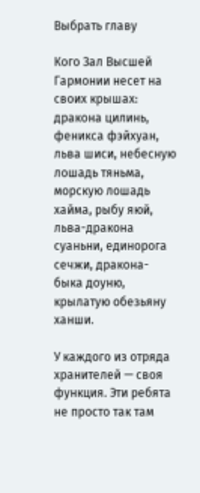Выбрать главу

Кого Зал Высшей Гармонии несет на своих крышах: дракона цилинь, феникса фэйхуан, льва шиси, небесную лошадь тяньма, морскую лошадь хайма, рыбу яюй, льва-дракона суаньни, единорога сечжи, дракона-быка доуню, крылатую обезьяну ханши.

У каждого из отряда хранителей — своя функция. Эти ребята не просто так там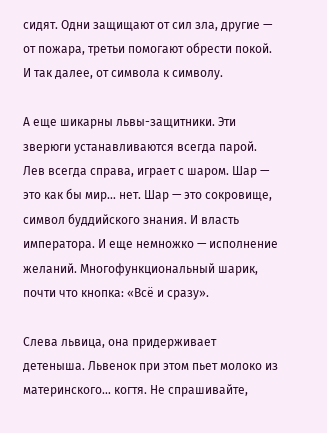сидят. Одни защищают от сил зла, другие — от пожара, третьи помогают обрести покой. И так далее, от символа к символу.

А еще шикарны львы-защитники. Эти зверюги устанавливаются всегда парой. Лев всегда справа, играет с шаром. Шар — это как бы мир… нет. Шар — это сокровище, символ буддийского знания. И власть императора. И еще немножко — исполнение желаний. Многофункциональный шарик, почти что кнопка: «Всё и сразу».

Слева львица, она придерживает детеныша. Львенок при этом пьет молоко из материнского… когтя. Не спрашивайте,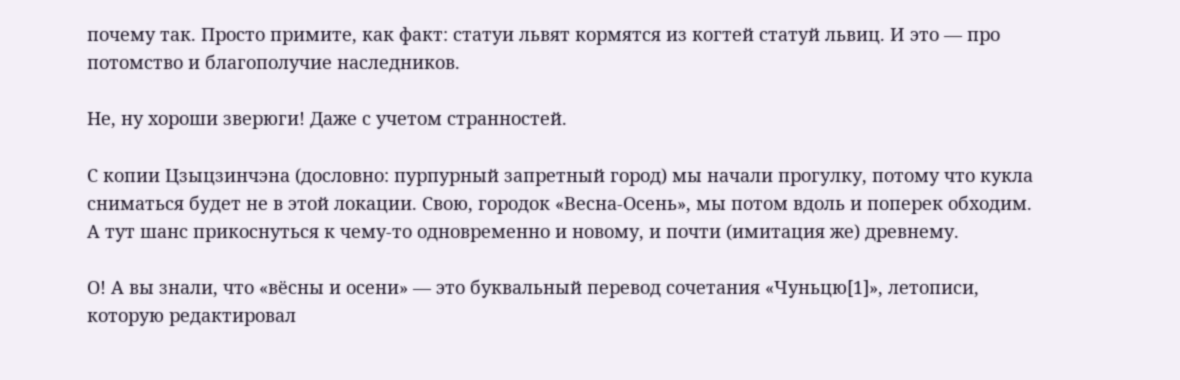почему так. Просто примите, как факт: статуи львят кормятся из когтей статуй львиц. И это — про потомство и благополучие наследников.

Не, ну хороши зверюги! Даже с учетом странностей.

С копии Цзыцзинчэна (дословно: пурпурный запретный город) мы начали прогулку, потому что кукла сниматься будет не в этой локации. Свою, городок «Весна-Осень», мы потом вдоль и поперек обходим. А тут шанс прикоснуться к чему-то одновременно и новому, и почти (имитация же) древнему.

О! А вы знали, что «вёсны и осени» — это буквальный перевод сочетания «Чуньцю[1]», летописи, которую редактировал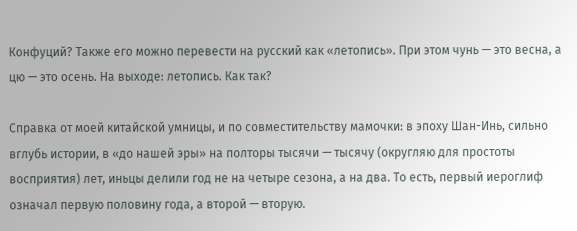Конфуций? Также его можно перевести на русский как «летопись». При этом чунь — это весна, а цю — это осень. На выходе: летопись. Как так?

Справка от моей китайской умницы, и по совместительству мамочки: в эпоху Шан-Инь, сильно вглубь истории, в «до нашей эры» на полторы тысячи — тысячу (округляю для простоты восприятия) лет, иньцы делили год не на четыре сезона, а на два. То есть, первый иероглиф означал первую половину года, а второй — вторую.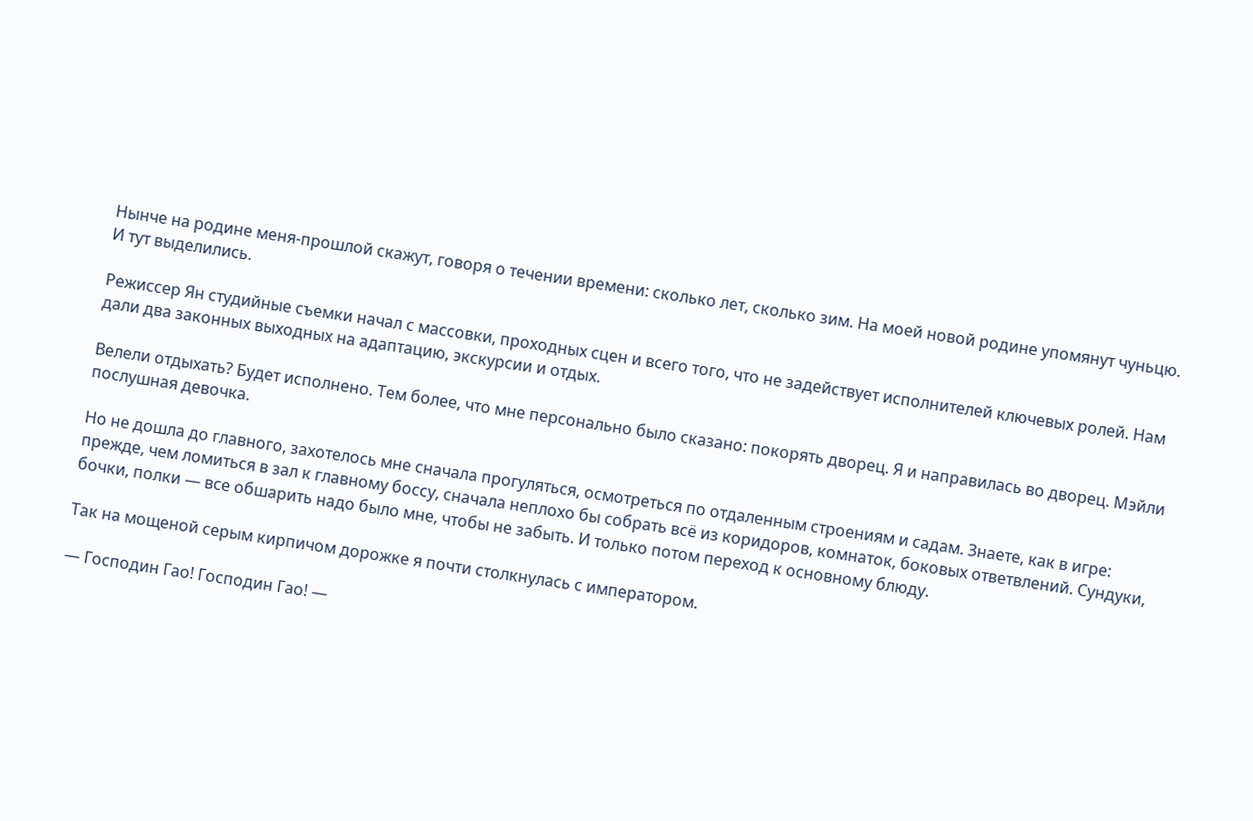Нынче на родине меня-прошлой скажут, говоря о течении времени: сколько лет, сколько зим. На моей новой родине упомянут чуньцю. И тут выделились.

Режиссер Ян студийные съемки начал с массовки, проходных сцен и всего того, что не задействует исполнителей ключевых ролей. Нам дали два законных выходных на адаптацию, экскурсии и отдых.

Велели отдыхать? Будет исполнено. Тем более, что мне персонально было сказано: покорять дворец. Я и направилась во дворец. Мэйли послушная девочка.

Но не дошла до главного, захотелось мне сначала прогуляться, осмотреться по отдаленным строениям и садам. Знаете, как в игре: прежде, чем ломиться в зал к главному боссу, сначала неплохо бы собрать всё из коридоров, комнаток, боковых ответвлений. Сундуки, бочки, полки — все обшарить надо было мне, чтобы не забыть. И только потом переход к основному блюду.

Так на мощеной серым кирпичом дорожке я почти столкнулась с императором.

— Господин Гао! Господин Гао! —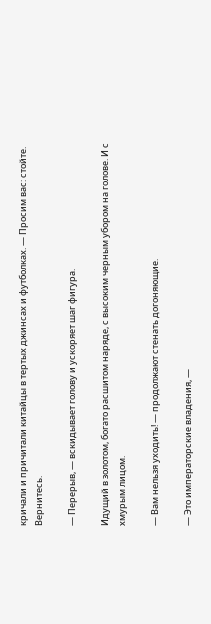кричали и причитали китайцы в тертых джинсах и футболках. — Просим вас: стойте. Вернитесь.

— Перерыв, — вскидывает голову и ускоряет шаг фигура.

Идущий в золотом, богато расшитом наряде, с высоким черным убором на голове. И с хмурым лицом.

— Вам нельзя уходить! — продолжают стенать догоняющие.

— Это императорские владения, —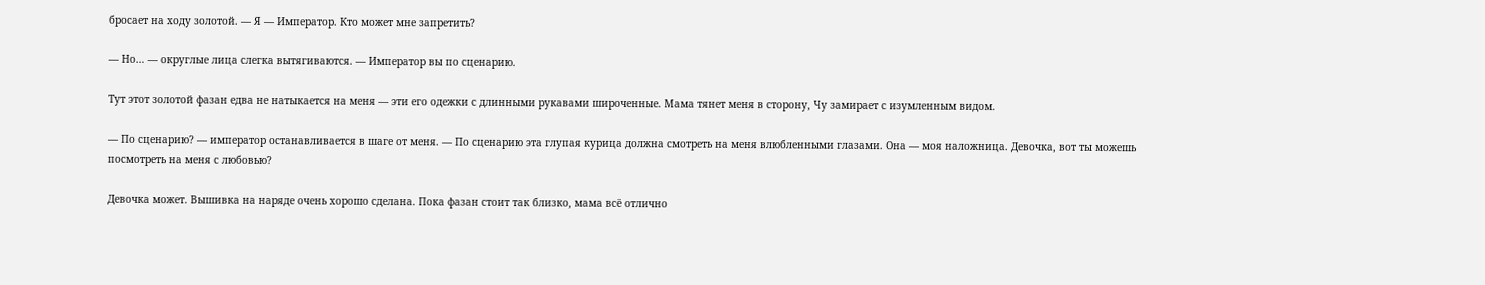бросает на ходу золотой. — Я — Император. Кто может мне запретить?

— Но… — округлые лица слегка вытягиваются. — Император вы по сценарию.

Тут этот золотой фазан едва не натыкается на меня — эти его одежки с длинными рукавами широченные. Мама тянет меня в сторону, Чу замирает с изумленным видом.

— По сценарию? — император останавливается в шаге от меня. — По сценарию эта глупая курица должна смотреть на меня влюбленными глазами. Она — моя наложница. Девочка, вот ты можешь посмотреть на меня с любовью?

Девочка может. Вышивка на наряде очень хорошо сделана. Пока фазан стоит так близко, мама всё отлично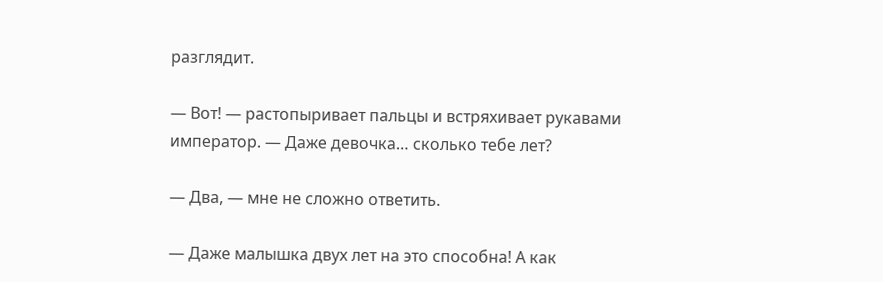разглядит.

— Вот! — растопыривает пальцы и встряхивает рукавами император. — Даже девочка… сколько тебе лет?

— Два, — мне не сложно ответить.

— Даже малышка двух лет на это способна! А как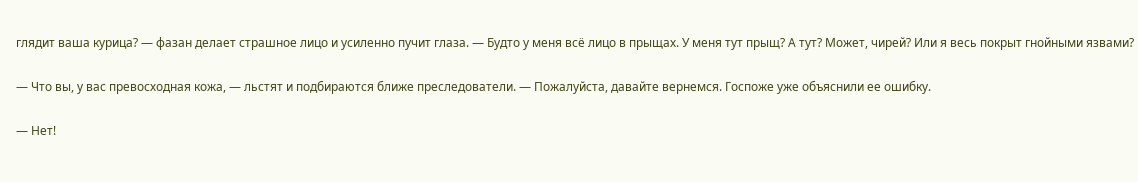глядит ваша курица? — фазан делает страшное лицо и усиленно пучит глаза. — Будто у меня всё лицо в прыщах. У меня тут прыщ? А тут? Может, чирей? Или я весь покрыт гнойными язвами?

— Что вы, у вас превосходная кожа, — льстят и подбираются ближе преследователи. — Пожалуйста, давайте вернемся. Госпоже уже объяснили ее ошибку.

— Нет!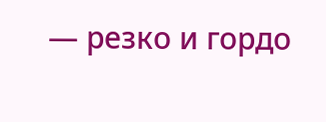— резко и гордо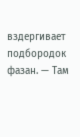вздергивает подбородок фазан. — Там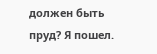должен быть пруд? Я пошел.